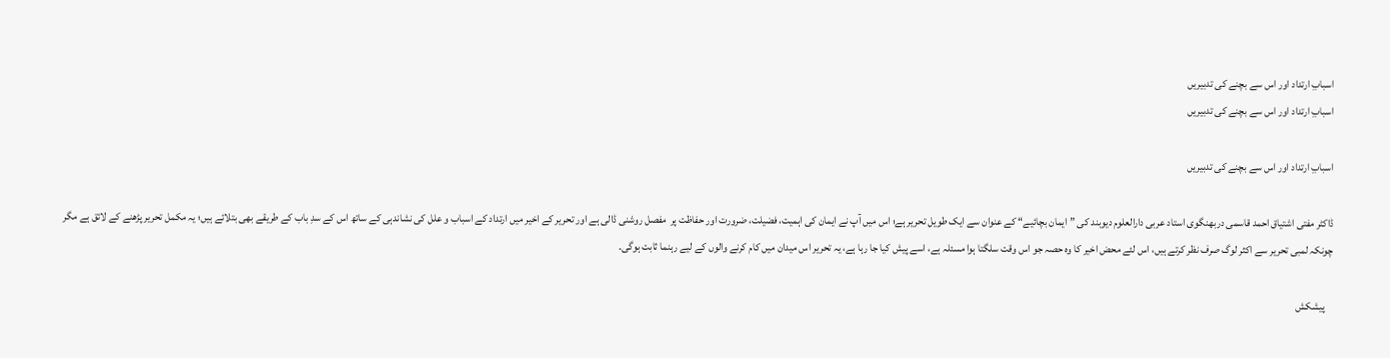اسبابِ ارتداد اور اس سے بچنے کی تدبیریں
اسبابِ ارتداد اور اس سے بچنے کی تدبیریں

اسبابِ ارتداد اور اس سے بچنے کی تدبیریں

ڈاکٹر مفتی اشتیاق احمد قاسمی دربھنگوی استاد عربی دارالعلوم دیوبند کی ”ایمان بچائیے“ کے عنوان سے ایک طویل تحریر ہے؛ اس میں آپ نے ایمان کی اہمیت، فضیلت، ضرورت اور حفاظت پر  مفصل روشنی ڈالی ہے اور تحریر کے اخیر میں ارتداد کے اسباب و علل کی نشاندہی کے ساتھ اس کے سدِ باب کے طریقے بھی بتلائے ہیں؛ یہ مکمل تحریر پڑھنے کے لائق ہے مگر چونکہ لمبی تحریر سے اکثر لوگ صرف نظر کرتے ہیں، اس لئے محض اخیر کا وہ حصہ جو اس وقت سلگتا ہوا مسئلہ ہے، اسے پیش کیا جا رہا ہے، یہ تحریر اس میدان میں کام کرنے والوں کے لیے رہنما ثابت ہوگی۔

    پیشکش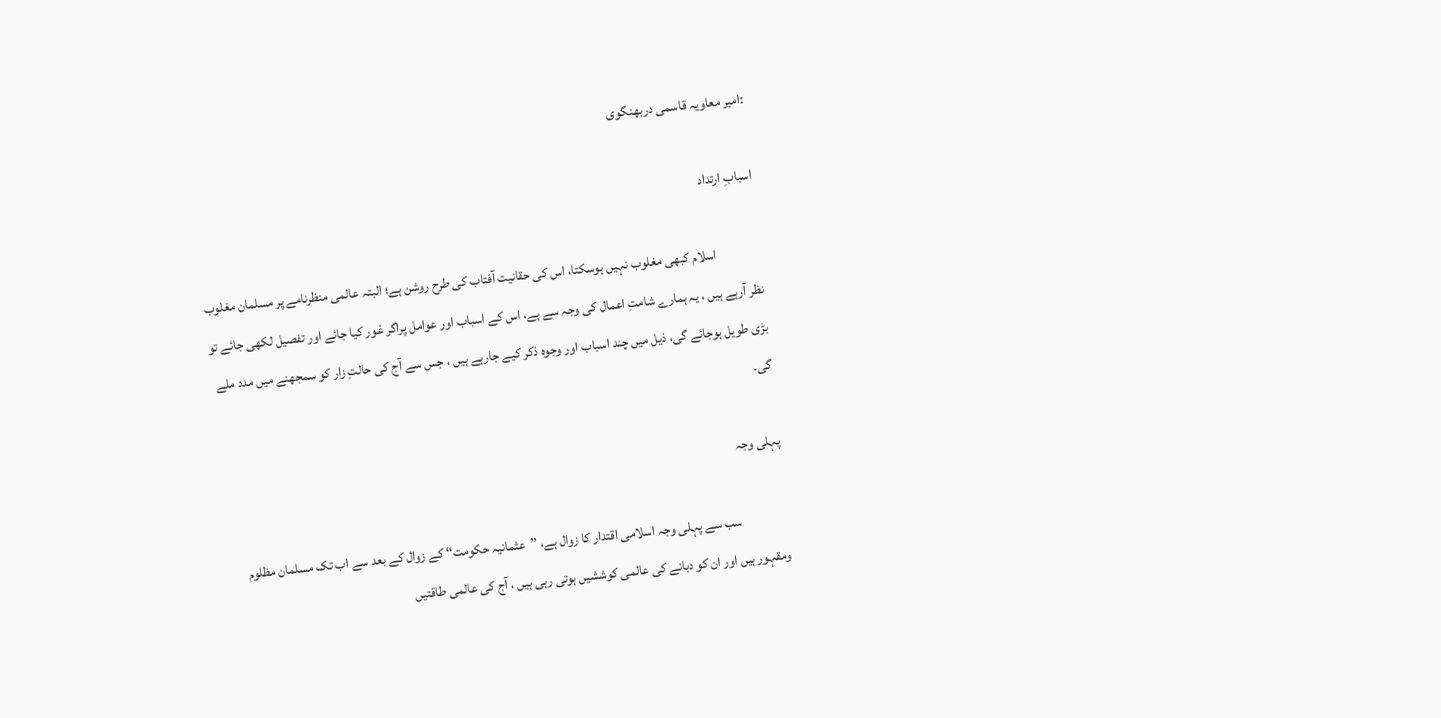:امیر معاویہ قاسمی دربھنگوی

اسبابِ ارتداد

                اسلام کبھی مغلوب نہیں ہوسکتا، اس کی حقانیت آفتاب کی طرح روشن ہے؛ البتہ عالمی منظرنامے پر مسلمان مغلوب نظر آرہے ہیں ، یہ ہمارے شامتِ اعمال کی وجہ سے ہے، اس کے اسباب اور عوامل پراگر غور کیا جائے اور تفصیل لکھی جائے تو بڑی طویل ہوجائے گی، ذیل میں چند اسباب اور وجوہ ذکر کیے جارہے ہیں ، جس سے آج کی حالتِ زار کو سمجھنے میں مدد ملے گی۔

پہلی وجہ

                 سب سے پہلی وجہ اسلامی اقتدار کا زوال ہے، ’’عثمانیہ حکومت‘‘ کے زوال کے بعد سے اب تک مسلمان مظلوم ومقہور ہیں اور ان کو دبانے کی عالمی کوششیں ہوتی رہی ہیں ، آج کی عالمی طاقتیں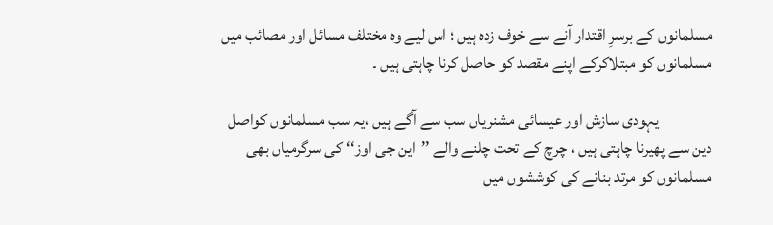مسلمانوں کے برسرِ اقتدار آنے سے خوف زدہ ہیں ؛ اس لیے وہ مختلف مسائل اور مصائب میں مسلمانوں کو مبتلاکرکے اپنے مقصد کو حاصل کرنا چاہتی ہیں ۔

                یہودی سازش اور عیسائی مشنریاں سب سے آگے ہیں ،یہ سب مسلمانوں کواصل دین سے پھیرنا چاہتی ہیں ، چرچ کے تحت چلنے والے ’’این جی اوز‘‘ کی سرگرمیاں بھی مسلمانوں کو مرتد بنانے کی کوششوں میں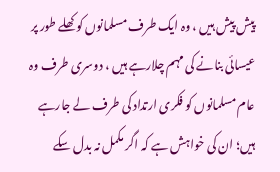پیش پیش ہیں ، وہ ایک طرف مسلمانوں کو کھلے طور پر عیسائی بنانے کی مہم چلارہے ہیں ، دوسری طرف وہ عام مسلمانوں کو فکری ارتداد کی طرف لے جارہے ہیں؛ ان کی خواہش ہے کہ اگر مکمل نہ بدل سکے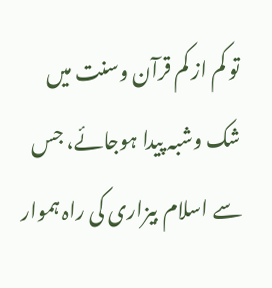تو کم از کم قرآن وسنت میں شک وشبہ پیدا ہوجائے، جس سے اسلام بیزاری کی راہ ہموار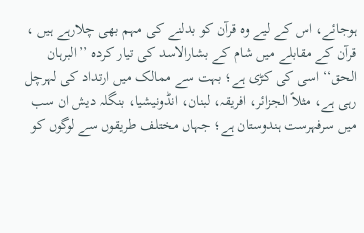ہوجائے، اس کے لیے وہ قرآن کو بدلنے کی مہم بھی چلارہے ہیں ، قرآن کے مقابلے میں شام کے بشارالاسد کی تیار کردہ ’’البرہان الحق‘‘ اسی کی کڑی ہے؛ بہت سے ممالک میں ارتداد کی لہرچل رہی ہے، مثلاً الجزائر، افریقہ، لبنان، انڈونیشیا، بنگلہ دیش ان سب میں سرفہرست ہندوستان ہے؛ جہاں مختلف طریقوں سے لوگوں کو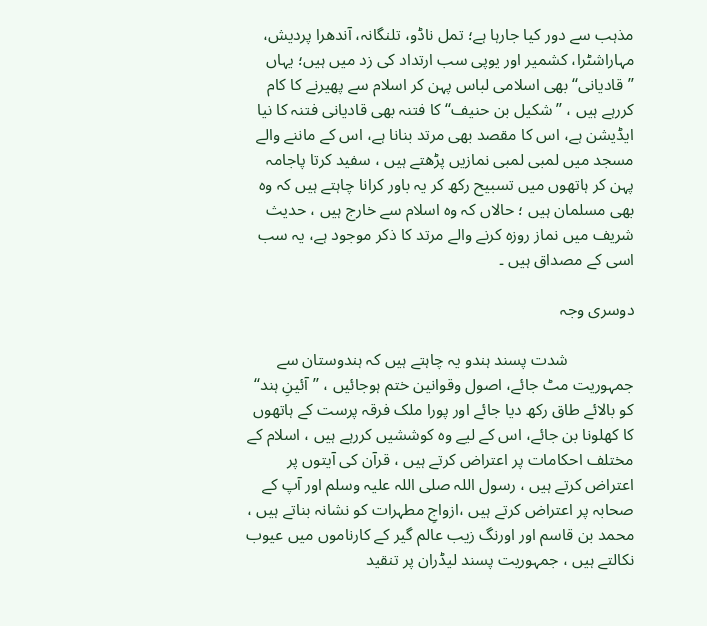مذہب سے دور کیا جارہا ہے؛ تمل ناڈو، تلنگانہ، آندھرا پردیش، مہاراشٹرا، کشمیر اور یوپی سب ارتداد کی زد میں ہیں؛ یہاں ’’قادیانی‘‘ بھی اسلامی لباس پہن کر اسلام سے پھیرنے کا کام کررہے ہیں ، ’’شکیل بن حنیف‘‘ کا فتنہ بھی قادیانی فتنہ کا نیا ایڈیشن ہے، اس کا مقصد بھی مرتد بنانا ہے، اس کے ماننے والے مسجد میں لمبی لمبی نمازیں پڑھتے ہیں ، سفید کرتا پاجامہ پہن کر ہاتھوں میں تسبیح رکھ کر یہ باور کرانا چاہتے ہیں کہ وہ بھی مسلمان ہیں ؛ حالاں کہ وہ اسلام سے خارج ہیں ، حدیث شریف میں نماز روزہ کرنے والے مرتد کا ذکر موجود ہے، یہ سب اسی کے مصداق ہیں ۔

دوسری وجہ

                شدت پسند ہندو یہ چاہتے ہیں کہ ہندوستان سے جمہوریت مٹ جائے، اصول وقوانین ختم ہوجائیں ، ’’آئینِ ہند‘‘ کو بالائے طاق رکھ دیا جائے اور پورا ملک فرقہ پرست کے ہاتھوں کا کھلونا بن جائے، اس کے لیے وہ کوششیں کررہے ہیں ، اسلام کے مختلف احکامات پر اعتراض کرتے ہیں ، قرآن کی آیتوں پر اعتراض کرتے ہیں ، رسول اللہ صلی اللہ علیہ وسلم اور آپ کے صحابہ پر اعتراض کرتے ہیں ،ازواجِ مطہرات کو نشانہ بناتے ہیں ، محمد بن قاسم اور اورنگ زیب عالم گیر کے کارناموں میں عیوب نکالتے ہیں ، جمہوریت پسند لیڈران پر تنقید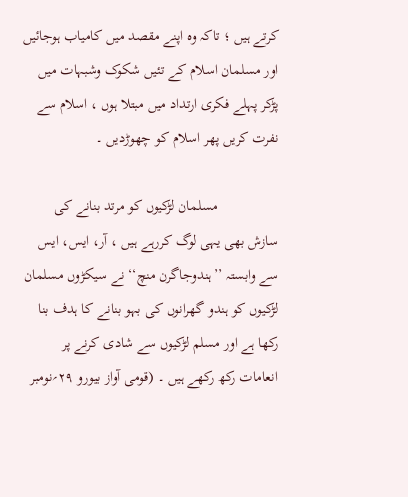کرتے ہیں ؛ تاکہ وہ اپنے مقصد میں کامیاب ہوجائیں اور مسلمان اسلام کے تئیں شکوک وشبہات میں پڑکر پہلے فکری ارتداد میں مبتلا ہوں ، اسلام سے نفرت کریں پھر اسلام کو چھوڑدیں ۔

                مسلمان لڑکیوں کو مرتد بنانے کی سازش بھی یہی لوگ کررہے ہیں ، آر، ایس، ایس سے وابستہ ’’ہندوجاگرن منچ‘‘ نے سیکڑوں مسلمان لڑکیوں کو ہندو گھرانوں کی بہو بنانے کا ہدف بنا رکھا ہے اور مسلم لڑکیوں سے شادی کرنے پر انعامات رکھ رکھے ہیں ۔ (قومی آواز بیورو ۲۹؍نومبر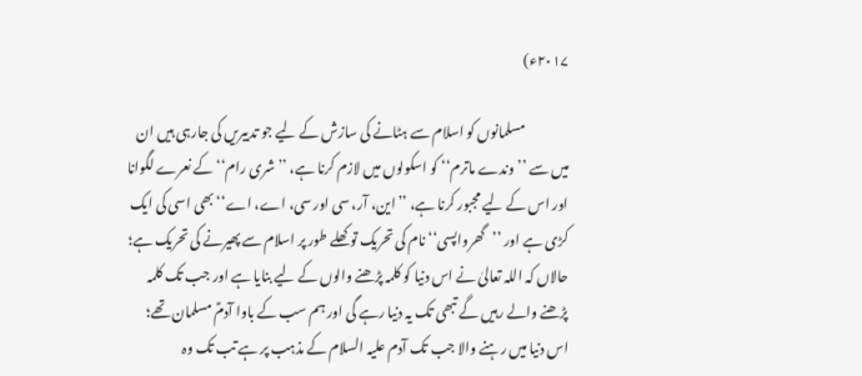۲۰۱۷ء)

                مسلمانوں کو اسلام سے ہٹانے کی سازش کے لیے جو تدبیریں کی جارہی ہیں ان میں سے ’’وندے ماترم‘‘ کو اسکولوں میں لازم کرنا ہے، ’’شری رام‘‘ کے نعرے لگوانا اور اس کے لیے مجبور کرنا ہے، ’’این، آر، سی اور سی، اے، اے‘‘ بھی اسی کی ایک کڑی ہے اور ’’گھرواپسی‘‘ نام کی تحریک تو کھلے طور پر اسلام سے پھیرنے کی تحریک ہے؛ حالاں کہ اللہ تعالیٰ نے اس دنیا کو کلمہ پڑھنے والوں کے لیے بنایا ہے اور جب تک کلمہ پڑھنے والے رہیں گے تبھی تک یہ دنیا رہے گی اور ہم سب کے باوا آدمؑ مسلمان تھے؛ اس دنیا میں رہنے والا جب تک آدم علیہ السلام کے مذہب پر ہے تب تک وہ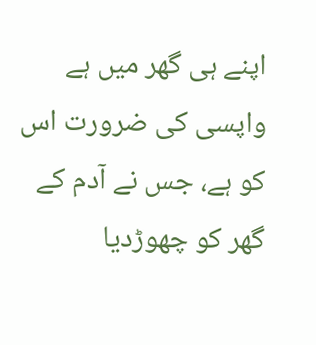اپنے ہی گھر میں ہے واپسی کی ضرورت اس کو ہے، جس نے آدم کے گھر کو چھوڑدیا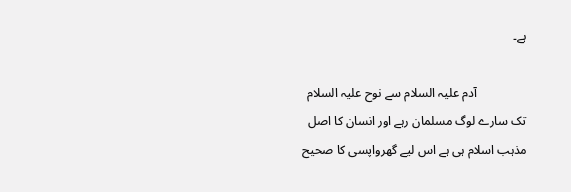ہے۔

                آدم علیہ السلام سے نوح علیہ السلام تک سارے لوگ مسلمان رہے اور انسان کا اصل مذہب اسلام ہی ہے اس لیے گھرواپسی کا صحیح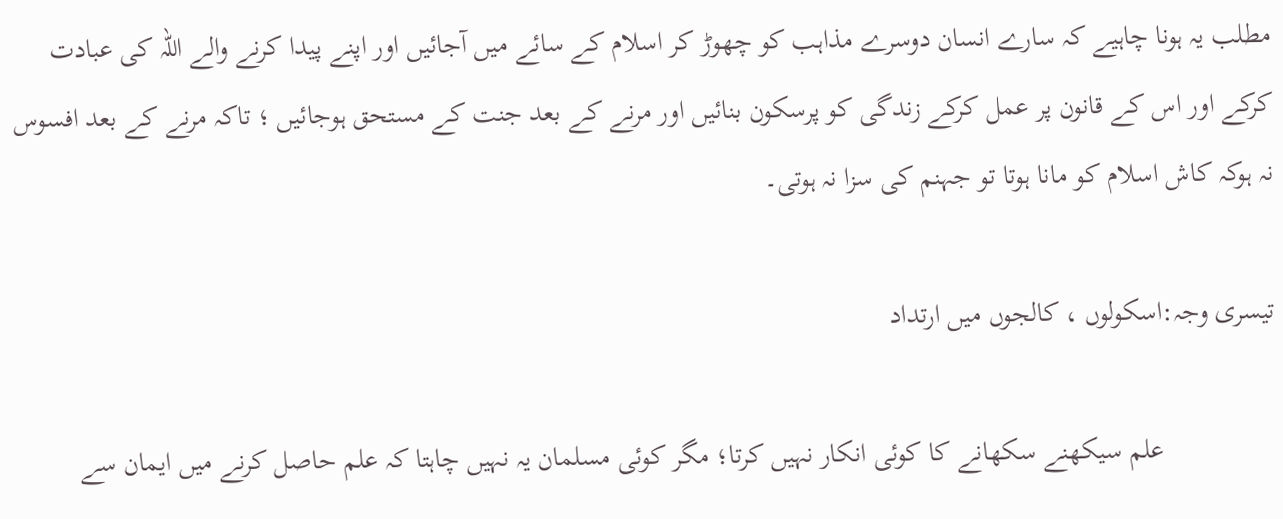مطلب یہ ہونا چاہیے کہ سارے انسان دوسرے مذاہب کو چھوڑ کر اسلام کے سائے میں آجائیں اور اپنے پیدا کرنے والے اللہ کی عبادت کرکے اور اس کے قانون پر عمل کرکے زندگی کو پرسکون بنائیں اور مرنے کے بعد جنت کے مستحق ہوجائیں ؛ تاکہ مرنے کے بعد افسوس نہ ہوکہ کاش اسلام کو مانا ہوتا تو جہنم کی سزا نہ ہوتی۔

تیسری وجہ:اسکولوں ، کالجوں میں ارتداد

                علم سیکھنے سکھانے کا کوئی انکار نہیں کرتا؛ مگر کوئی مسلمان یہ نہیں چاہتا کہ علم حاصل کرنے میں ایمان سے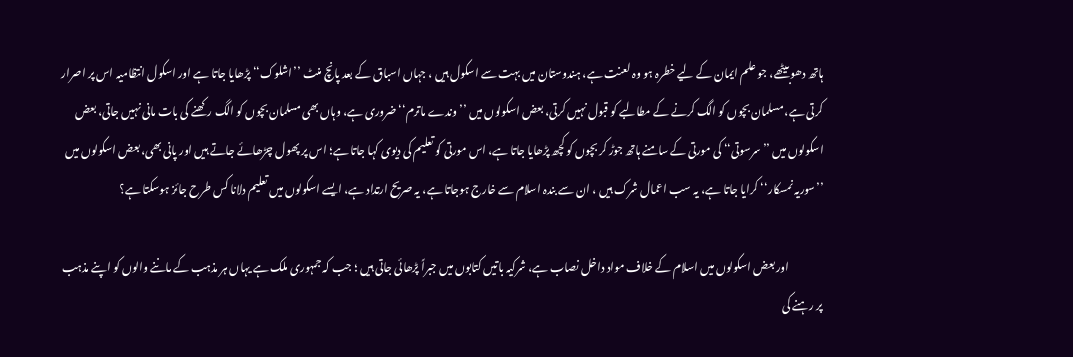ہاتھ دھوبیٹھے، جو علم ایمان کے لیے خطرہ ہو وہ لعنت ہے، ہندوستان میں بہت سے اسکول ہیں ، جہاں اسباق کے بعد پانچ منٹ ’’اشلوک‘‘ پڑھایا جاتا ہے اور اسکول انتظامیہ اس پر اصرار کرتی ہے، مسلمان بچوں کو الگ کرنے کے مطالبے کو قبول نہیں کرتی، بعض اسکولوں میں ’’وندے ماترم‘‘ ضروری ہے، وہاں بھی مسلمان بچوں کو الگ رکھنے کی بات مانی نہیں جاتی، بعض اسکولوں میں ’’سرسوتی‘‘ کی مورتی کے سامنے ہاتھ جوڑ کر بچوں کو کچھ پڑھایا جاتا ہے، اس مورتی کو تعلیم کی دیوی کہا جاتا ہے؛ اس پر پھول چڑھائے جاتے ہیں اور پانی بھی، بعض اسکولوں میں ’’سوریہ نمسکار‘‘ کرایا جاتا ہے، یہ سب اعمال شرک ہیں ، ان سے بندہ اسلام سے خارج ہوجاتا ہے، یہ صریح ارتداد ہے، ایسے اسکولوں میں تعلیم دلانا کس طرح جائز ہوسکتا ہے؟

                اور بعض اسکولوں میں اسلام کے خلاف مواد داخل نصاب ہے، شرکیہ باتیں کتابوں میں جبراً پڑھائی جاتی ہیں ؛ جب کہ جمہوری ملک ہے یہاں ہر مذہب کے ماننے والوں کو اپنے مذہب پر رہنے کی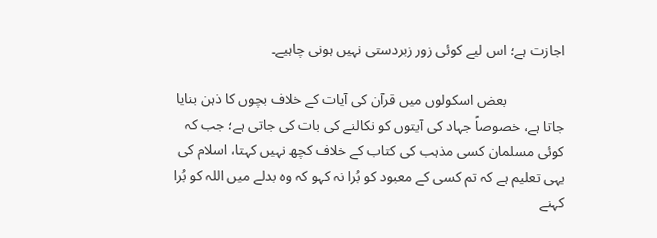اجازت ہے؛ اس لیے کوئی زور زبردستی نہیں ہونی چاہیے۔

                بعض اسکولوں میں قرآن کی آیات کے خلاف بچوں کا ذہن بنایا جاتا ہے، خصوصاً جہاد کی آیتوں کو نکالنے کی بات کی جاتی ہے؛ جب کہ کوئی مسلمان کسی مذہب کی کتاب کے خلاف کچھ نہیں کہتا، اسلام کی یہی تعلیم ہے کہ تم کسی کے معبود کو بُرا نہ کہو کہ وہ بدلے میں اللہ کو بُرا کہنے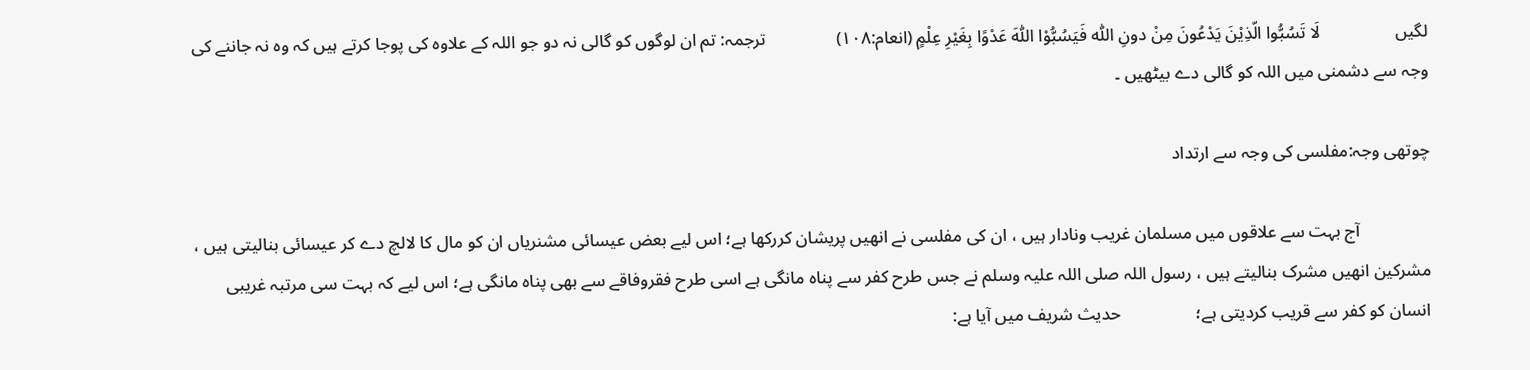لگیں                 لَا تَسُبُّوا الّذِیْنَ یَدْعُونَ مِنْ دونِ اللّٰہ فَیَسُبُّوْا اللّٰہَ عَدْوًا بِغَیْرِ عِلْمٍ (انعام:۱۰۸)                ترجمہ: تم ان لوگوں کو گالی نہ دو جو اللہ کے علاوہ کی پوجا کرتے ہیں کہ وہ نہ جاننے کی وجہ سے دشمنی میں اللہ کو گالی دے بیٹھیں ۔

چوتھی وجہ:مفلسی کی وجہ سے ارتداد

                آج بہت سے علاقوں میں مسلمان غریب ونادار ہیں ، ان کی مفلسی نے انھیں پریشان کررکھا ہے؛ اس لیے بعض عیسائی مشنریاں ان کو مال کا لالچ دے کر عیسائی بنالیتی ہیں ، مشرکین انھیں مشرک بنالیتے ہیں ، رسول اللہ صلی اللہ علیہ وسلم نے جس طرح کفر سے پناہ مانگی ہے اسی طرح فقروفاقے سے بھی پناہ مانگی ہے؛ اس لیے کہ بہت سی مرتبہ غریبی انسان کو کفر سے قریب کردیتی ہے؛                 حدیث شریف میں آیا ہے: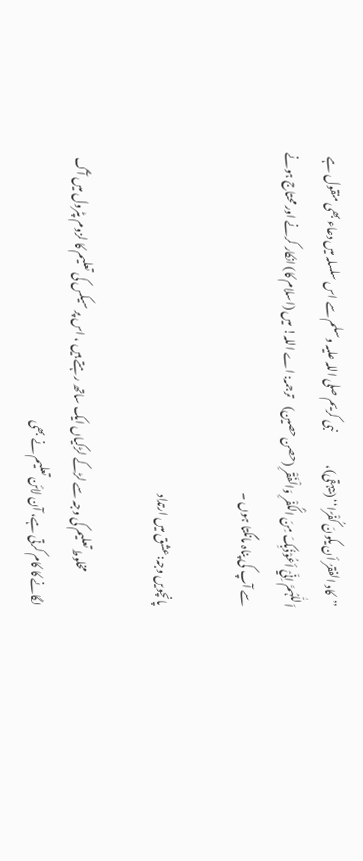’’کاد الفقرُ أن یکونَ کُفْرًا‘‘ (بیہقی)،                نبی کریم صلی اللہ علیہ وسلم سے اس سلسلہ میں دعاء بھی منقول ہے                اَللّٰہُمَّ اِنّيْ أعُوْذُبِکَ مِنَ الْکُفْرِ وَالْفَقْرِ (حصن حصین)    ترجمہ: اے اللہ! میں (اسلام کا) انکار کرنے اور محتاج ہونے سے آپ کی پناہ مانگتا ہوں ۔

پانچویں وجہ:عشق میں ارتداد

                مخلوط تعلیم کی وجہ سے لڑکے لڑکیاں ایک ساتھ رہتے ہیں ، اس پر سیکس کی تعلیم کا لزوم پٹرول میں آگ لگانے کا کام کرتی ہے، آن لائن تعلیم نے بھی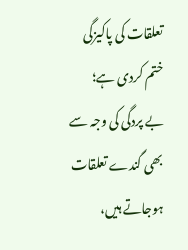تعلقات کی پاکیزگی ختم کردی ہے؛               بے پردگی کی وجہ سے بھی گندے تعلقات ہوجاتے ہیں،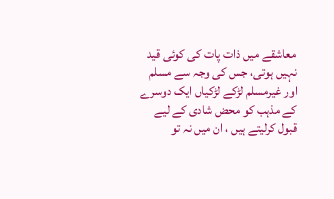معاشقے میں ذات پات کی کوئی قید نہیں ہوتی، جس کی وجہ سے مسلم اور غیرمسلم لڑکے لڑکیاں ایک دوسرے کے مذہب کو محض شادی کے لیے قبول کرلیتے ہیں ، ان میں نہ تو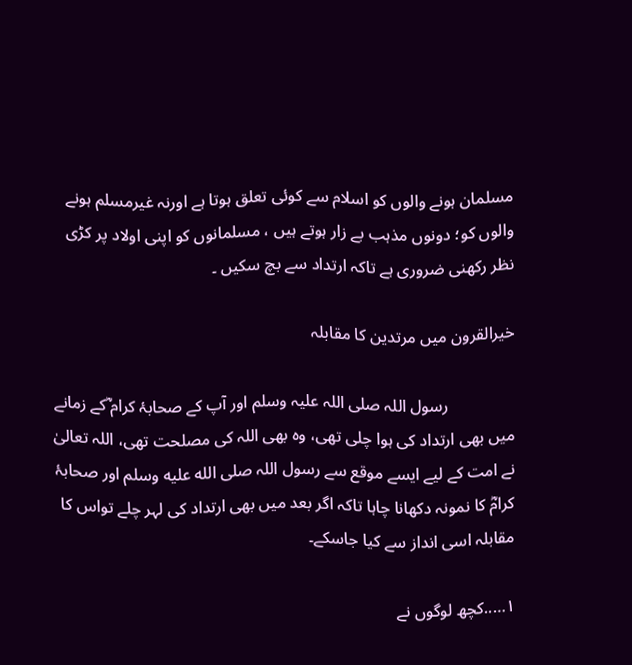مسلمان ہونے والوں کو اسلام سے کوئی تعلق ہوتا ہے اورنہ غیرمسلم ہونے والوں کو؛ دونوں مذہب بے زار ہوتے ہیں ، مسلمانوں کو اپنی اولاد پر کڑی نظر رکھنی ضروری ہے تاکہ ارتداد سے بچ سکیں ۔

خیرالقرون میں مرتدین کا مقابلہ

                رسول اللہ صلی اللہ علیہ وسلم اور آپ کے صحابۂ کرام ؓکے زمانے میں بھی ارتداد کی ہوا چلی تھی، وہ بھی اللہ کی مصلحت تھی، اللہ تعالیٰ نے امت کے لیے ایسے موقع سے رسول اللہ صلى الله عليه وسلم اور صحابۂ کرامؓ کا نمونہ دکھانا چاہا تاکہ اگر بعد میں بھی ارتداد کی لہر چلے تواس کا مقابلہ اسی انداز سے کیا جاسکے۔

١…..کچھ لوگوں نے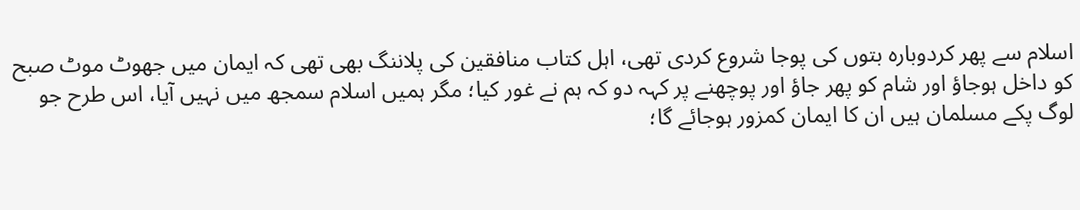اسلام سے پھر کردوبارہ بتوں کی پوجا شروع کردی تھی، اہل کتاب منافقین کی پلاننگ بھی تھی کہ ایمان میں جھوٹ موٹ صبح کو داخل ہوجاؤ اور شام کو پھر جاؤ اور پوچھنے پر کہہ دو کہ ہم نے غور کیا؛ مگر ہمیں اسلام سمجھ میں نہیں آیا، اس طرح جو لوگ پکے مسلمان ہیں ان کا ایمان کمزور ہوجائے گا؛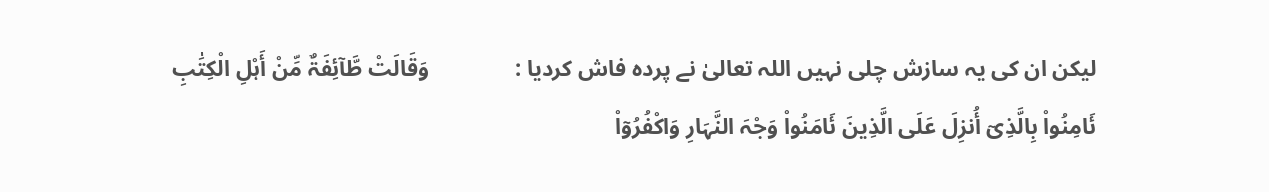لیکن ان کی یہ سازش چلی نہیں اللہ تعالیٰ نے پردہ فاش کردیا :               وَقَالَتْ طَّآئِفَۃٌ مِّنْ أَہْلِ الْکِتَٰبِ ئَامِنُواْ بِالَّذِیٓ أُنزِلَ عَلَی الَّذِینَ ئَامَنُواْ وَجْہَ النَّہَارِ وَاکْفُرُوٓاْ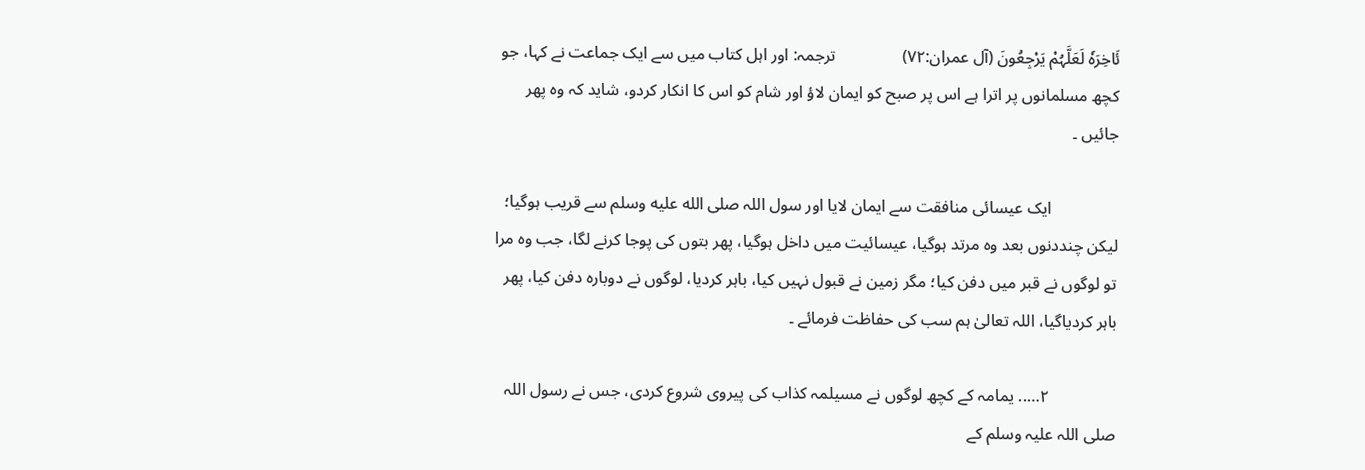ئَاخِرَہٗ لَعَلَّہُمْ یَرْجِعُونَ (آل عمران:۷۲)                ترجمہ: اور اہل کتاب میں سے ایک جماعت نے کہا، جو کچھ مسلمانوں پر اترا ہے اس پر صبح کو ایمان لاؤ اور شام کو اس کا انکار کردو، شاید کہ وہ پھر جائیں ۔

                ایک عیسائی منافقت سے ایمان لایا اور سول اللہ صلى الله عليه وسلم سے قریب ہوگیا؛ لیکن چنددنوں بعد وہ مرتد ہوگیا، عیسائیت میں داخل ہوگیا، پھر بتوں کی پوجا کرنے لگا، جب وہ مرا تو لوگوں نے قبر میں دفن کیا؛ مگر زمین نے قبول نہیں کیا، باہر کردیا، لوگوں نے دوبارہ دفن کیا، پھر باہر کردیاگیا، اللہ تعالیٰ ہم سب کی حفاظت فرمائے ۔

                ٢….. یمامہ کے کچھ لوگوں نے مسیلمہ کذاب کی پیروی شروع کردی، جس نے رسول اللہ صلی اللہ علیہ وسلم کے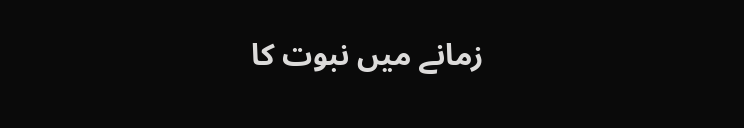زمانے میں نبوت کا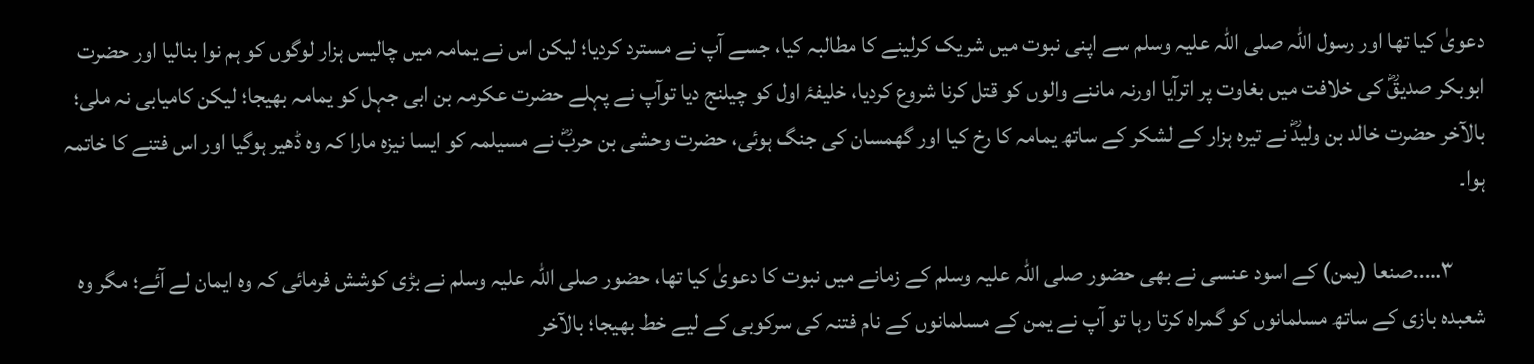دعویٰ کیا تھا اور رسول اللہ صلی اللہ علیہ وسلم سے اپنی نبوت میں شریک کرلینے کا مطالبہ کیا، جسے آپ نے مسترد کردیا؛ لیکن اس نے یمامہ میں چالیس ہزار لوگوں کو ہم نوا بنالیا اور حضرت ابوبکر صدیقؓ کی خلافت میں بغاوت پر اترآیا اورنہ ماننے والوں کو قتل کرنا شروع کردیا، خلیفۂ اول کو چیلنج دیا توآپ نے پہلے حضرت عکرمہ بن ابی جہل کو یمامہ بھیجا؛ لیکن کامیابی نہ ملی؛ بالآخر حضرت خالد بن ولیدؓ نے تیرہ ہزار کے لشکر کے ساتھ یمامہ کا رخ کیا اور گھمسان کی جنگ ہوئی، حضرت وحشی بن حربؓ نے مسیلمہ کو ایسا نیزہ مارا کہ وہ ڈھیر ہوگیا اور اس فتنے کا خاتمہ ہوا۔

       ٣…..صنعا (یمن) کے اسود عنسی نے بھی حضور صلی اللہ علیہ وسلم کے زمانے میں نبوت کا دعویٰ کیا تھا، حضور صلی اللہ علیہ وسلم نے بڑی کوشش فرمائی کہ وہ ایمان لے آئے؛ مگر وہ شعبدہ بازی کے ساتھ مسلمانوں کو گمراہ کرتا رہا تو آپ نے یمن کے مسلمانوں کے نام فتنہ کی سرکوبی کے لیے خط بھیجا؛ بالآخر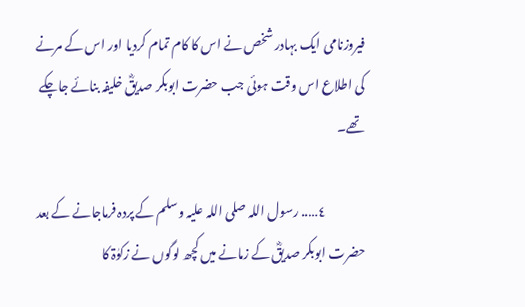فیروزنامی ایک بہادر شخص نے اس کا کام تمام کردیا اور اس کے مرنے کی اطلاع اس وقت ہوئی جب حضرت ابوبکر صدیقؓ خلیفہ بنائے جاچکے تھے۔

                ٤….. رسول اللہ صلی اللہ علیہ وسلم کے پردہ فرماجانے کے بعد حضرت ابوبکر صدیقؓ کے زمانے میں کچھ لوگوں نے زکوٰۃ کا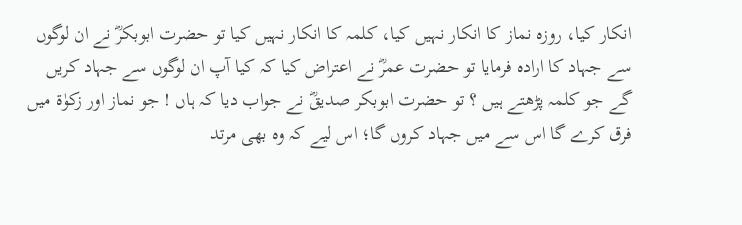انکار کیا، روزہ نماز کا انکار نہیں کیا، کلمہ کا انکار نہیں کیا تو حضرت ابوبکرؓ نے ان لوگوں سے جہاد کا ارادہ فرمایا تو حضرت عمرؓ نے اعتراض کیا کہ کیا آپ ان لوگوں سے جہاد کریں گے جو کلمہ پڑھتے ہیں ؟ تو حضرت ابوبکر صدیقؓ نے جواب دیا کہ ہاں ! جو نماز اور زکوٰۃ میں فرق کرے گا اس سے میں جہاد کروں گا؛ اس لیے کہ وہ بھی مرتد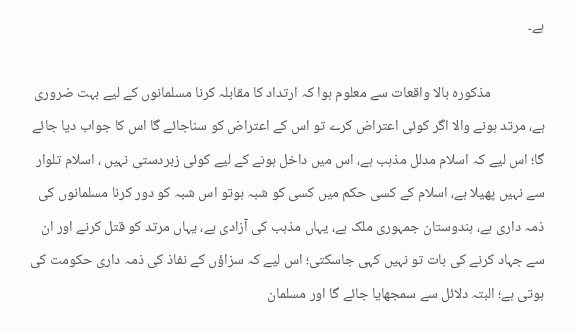ہے۔

                مذکورہ بالا واقعات سے معلوم ہوا کہ ارتداد کا مقابلہ کرنا مسلمانوں کے لیے بہت ضروری ہے، مرتد ہونے والا اگر کوئی اعتراض کرے تو اس کے اعتراض کو سناجائے گا اس کا جواب دیا جائے گا؛ اس لیے کہ اسلام مدلل مذہب ہے، اس میں داخل ہونے کے لیے کوئی زبردستی نہیں ، اسلام تلوار سے نہیں پھیلا ہے، اسلام کے کسی حکم میں کسی کو شبہ ہوتو اس شبہ کو دور کرنا مسلمانوں کی ذمہ داری ہے، ہندوستان جمہوری ملک ہے، یہاں مذہب کی آزادی ہے، یہاں مرتد کو قتل کرنے اور ان سے جہاد کرنے کی بات تو نہیں کہی جاسکتی؛ اس لیے کہ سزاؤں کے نفاذ کی ذمہ داری حکومت کی ہوتی ہے؛ البتہ دلائل سے سمجھایا جائے گا اور مسلمان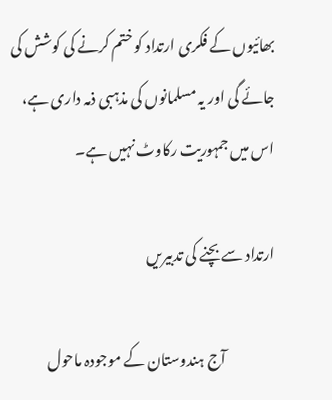بھائیوں کے فکری ارتداد کو ختم کرنے کی کوشش کی جائے گی اور یہ مسلمانوں کی مذہبی ذمہ داری ہے، اس میں جمہوریت رکاوٹ نہیں ہے۔

ارتداد سے بچنے کی تدبیریں

                 آج ہندوستان کے موجودہ ماحول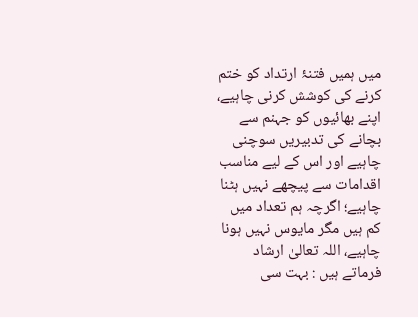میں ہمیں فتنۂ ارتداد کو ختم کرنے کی کوشش کرنی چاہیے، اپنے بھائیوں کو جہنم سے بچانے کی تدبیریں سوچنی چاہیے اور اس کے لیے مناسب اقدامات سے پیچھے نہیں ہٹنا چاہیے؛ اگرچہ ہم تعداد میں کم ہیں مگر مایوس نہیں ہونا چاہیے، اللہ تعالیٰ ارشاد فرماتے ہیں : بہت سی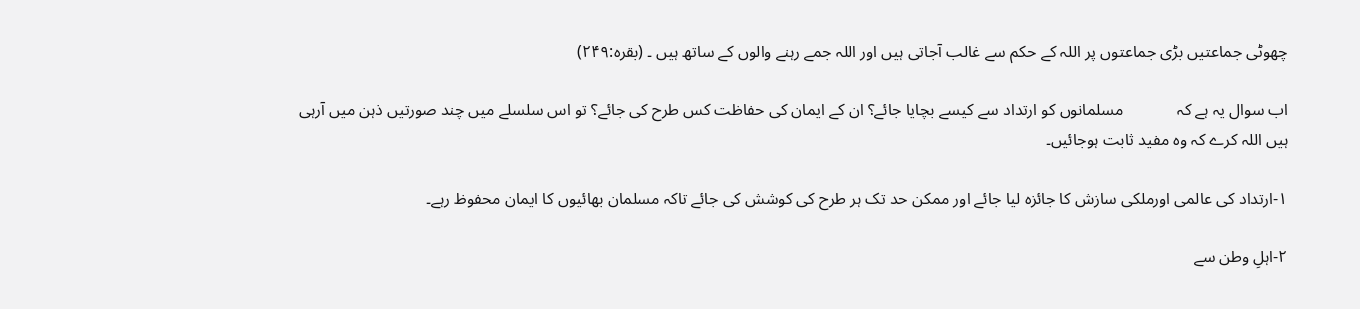چھوٹی جماعتیں بڑی جماعتوں پر اللہ کے حکم سے غالب آجاتی ہیں اور اللہ جمے رہنے والوں کے ساتھ ہیں ۔ (بقرہ:۲۴۹)

اب سوال یہ ہے کہ             مسلمانوں کو ارتداد سے کیسے بچایا جائے؟ ان کے ایمان کی حفاظت کس طرح کی جائے؟ تو اس سلسلے میں چند صورتیں ذہن میں آرہی ہیں اللہ کرے کہ وہ مفید ثابت ہوجائیں۔

١-ارتداد کی عالمی اورملکی سازش کا جائزہ لیا جائے اور ممکن حد تک ہر طرح کی کوشش کی جائے تاکہ مسلمان بھائیوں کا ایمان محفوظ رہے۔

٢-اہلِ وطن سے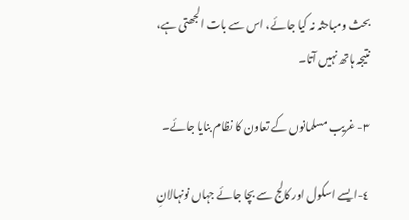بحث ومباحثہ نہ کیا جائے، اس سے بات الجھتی ہے، نتیجہ ہاتھ نہیں آتا۔

٣- غریب مسلمانوں کے تعاون کا نظام بنایا جائے۔

٤-ایسے اسکول اور کالج سے بچا جائے جہاں نونہالانِ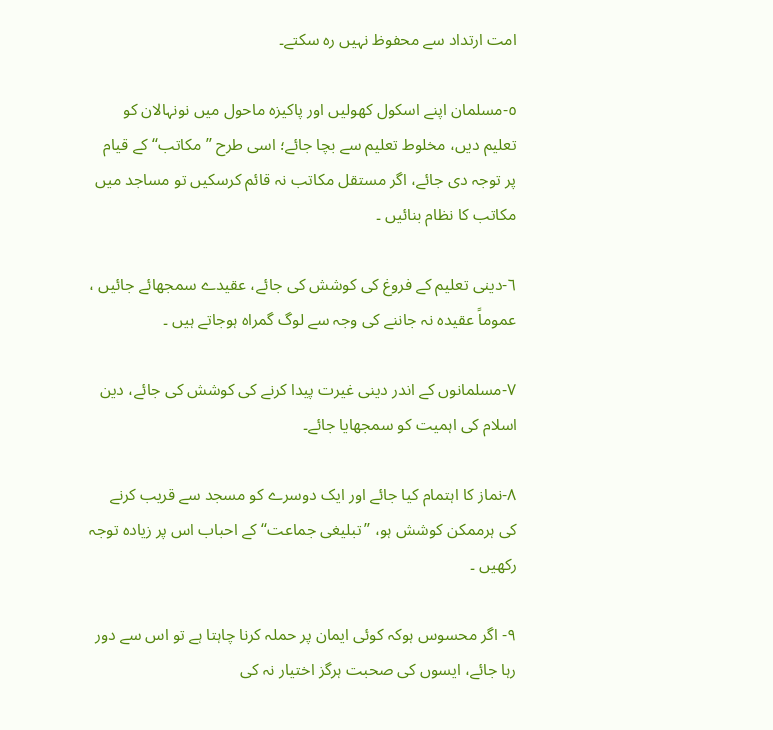امت ارتداد سے محفوظ نہیں رہ سکتے۔

٥-مسلمان اپنے اسکول کھولیں اور پاکیزہ ماحول میں نونہالان کو تعلیم دیں، مخلوط تعلیم سے بچا جائے؛ اسی طرح ’’مکاتب‘‘ کے قیام پر توجہ دی جائے، اگر مستقل مکاتب نہ قائم کرسکیں تو مساجد میں مکاتب کا نظام بنائیں ۔

٦-دینی تعلیم کے فروغ کی کوشش کی جائے، عقیدے سمجھائے جائیں ، عموماً عقیدہ نہ جاننے کی وجہ سے لوگ گمراہ ہوجاتے ہیں ۔

٧-مسلمانوں کے اندر دینی غیرت پیدا کرنے کی کوشش کی جائے، دین اسلام کی اہمیت کو سمجھایا جائے۔

٨-نماز کا اہتمام کیا جائے اور ایک دوسرے کو مسجد سے قریب کرنے کی ہرممکن کوشش ہو، ’’تبلیغی جماعت‘‘ کے احباب اس پر زیادہ توجہ رکھیں ۔

٩- اگر محسوس ہوکہ کوئی ایمان پر حملہ کرنا چاہتا ہے تو اس سے دور رہا جائے، ایسوں کی صحبت ہرگز اختیار نہ کی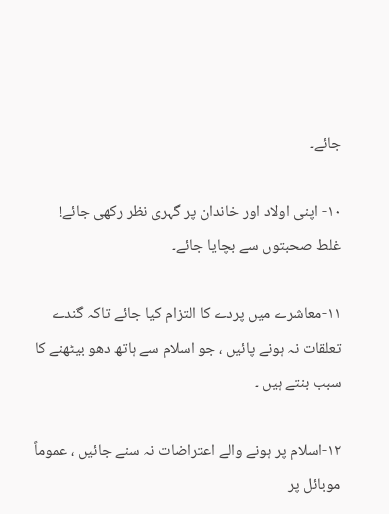جائے۔

١٠- اپنی اولاد اور خاندان پر گہری نظر رکھی جائے! غلط صحبتوں سے بچایا جائے۔

١١-معاشرے میں پردے کا التزام کیا جائے تاکہ گندے تعلقات نہ ہونے پائیں ، جو اسلام سے ہاتھ دھو بیٹھنے کا سبب بنتے ہیں ۔

١٢-اسلام پر ہونے والے اعتراضات نہ سنے جائیں ، عموماً موبائل پر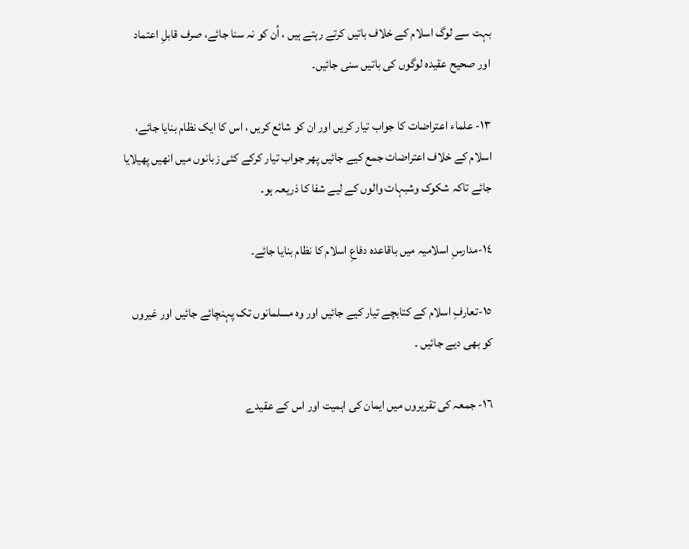بہت سے لوگ اسلام کے خلاف باتیں کرتے رہتے ہیں ، اُن کو نہ سنا جائے، صرف قابلِ اعتماد اور صحیح عقیدہ لوگوں کی باتیں سنی جائیں۔

١٣- علماء اعتراضات کا جواب تیار کریں اور ان کو شائع کریں ، اس کا ایک نظام بنایا جائے، اسلام کے خلاف اعتراضات جمع کیے جائیں پھر جواب تیار کرکے کئی زبانوں میں انھیں پھیلایا جائے تاکہ شکوک وشبہات والوں کے لیے شفا کا ذریعہ ہو۔

١٤-مدارسِ اسلامیہ میں باقاعدہ دفاعِ اسلام کا نظام بنایا جائے۔

١٥-تعارفِ اسلام کے کتابچے تیار کیے جائیں اور وہ مسلمانوں تک پہنچائے جائیں اور غیروں کو بھی دیے جائیں ۔

١٦- جمعہ کی تقریروں میں ایمان کی اہمیت اور اس کے عقیدے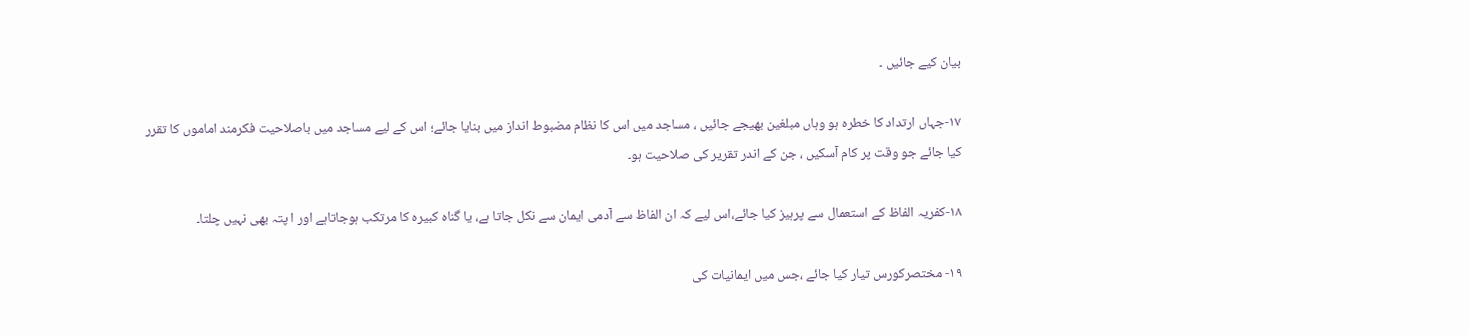بیان کیے جائیں ۔

١٧-جہاں ارتداد کا خطرہ ہو وہاں مبلغین بھیجے جائیں ، مساجد میں اس کا نظام مضبوط انداز میں بنایا جائے؛ اس کے لیے مساجد میں باصلاحیت فکرمند اماموں کا تقرر کیا جائے جو وقت پر کام آسکیں ، جن کے اندر تقریر کی صلاحیت ہو۔

١٨-کفریہ الفاظ کے استعمال سے پرہیز کیا جائے،اس لیے کہ ان الفاظ سے آدمی ایمان سے نکل جاتا ہے، یا گناہ کبیرہ کا مرتکب ہوجاتاہے اور ا پتہ بھی نہیں چلتا۔

١٩- مختصرکورس تیار کیا جائے ،جس میں ایمانیات کی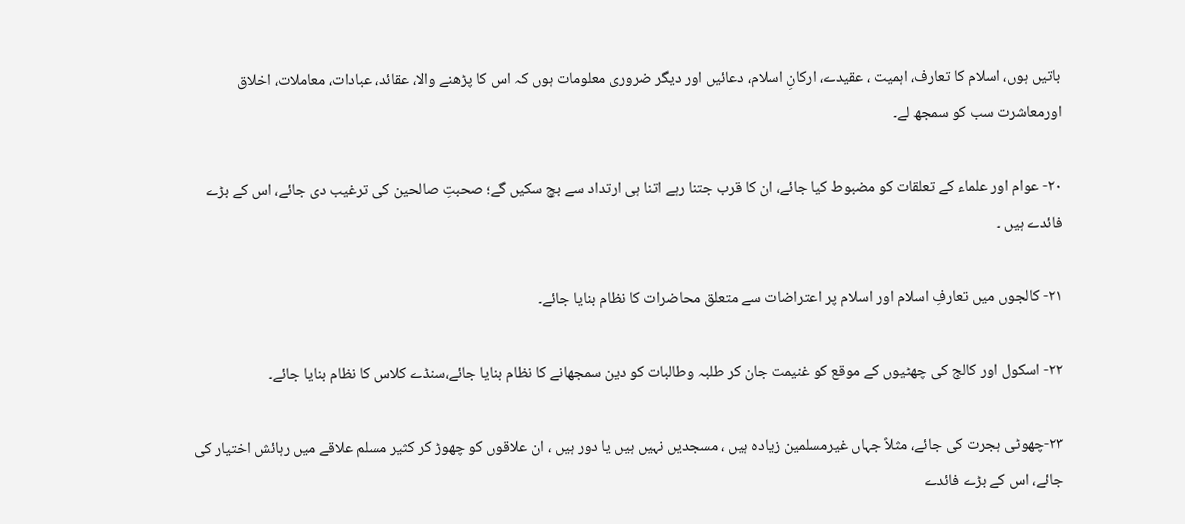باتیں ہوں، اسلام کا تعارف، اہمیت ، عقیدے، ارکانِ اسلام، دعائیں اور دیگر ضروری معلومات ہوں کہ اس کا پڑھنے والا، عقائد، عبادات، معاملات، اخلاق اورمعاشرت سب کو سمجھ لے۔

٢٠- عوام اور علماء کے تعلقات کو مضبوط کیا جائے، ان کا قرب جتنا رہے اتنا ہی ارتداد سے بچ سکیں گے؛ صحبتِ صالحین کی ترغیب دی جائے، اس کے بڑے فائدے ہیں ۔

٢١- کالجوں میں تعارفِ اسلام اور اسلام پر اعتراضات سے متعلق محاضرات کا نظام بنایا جائے۔

٢٢- اسکول اور کالج کی چھٹیوں کے موقع کو غنیمت جان کر طلبہ وطالبات کو دین سمجھانے کا نظام بنایا جائے،سنڈے کلاس کا نظام بنایا جائے۔

٢٣-چھوٹی ہجرت کی جائے، مثلاً جہاں غیرمسلمین زیادہ ہیں ، مسجدیں نہیں ہیں یا دور ہیں ، ان علاقوں کو چھوڑ کر کثیر مسلم علاقے میں رہائش اختیار کی جائے، اس کے بڑے فائدے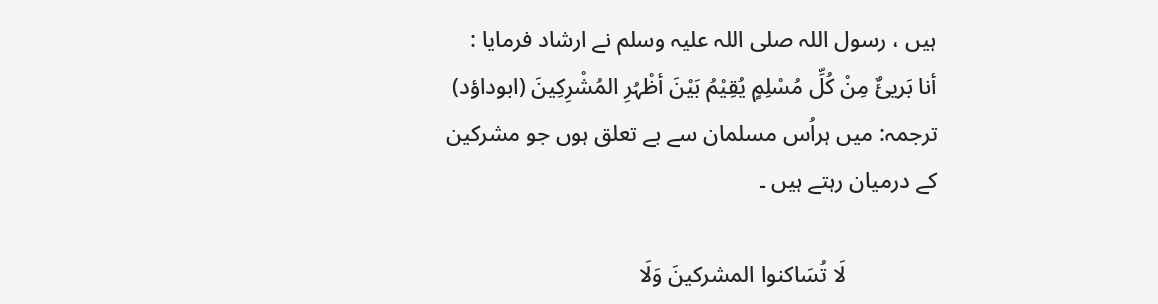ہیں ، رسول اللہ صلی اللہ علیہ وسلم نے ارشاد فرمایا :               أنا بَریئٌ مِنْ کُلِّ مُسْلِمٍ یُقِیْمُ بَیْنَ أظْہُرِ المُشْرِکِینَ (ابوداؤد)          ترجمہ: میں ہراُس مسلمان سے بے تعلق ہوں جو مشرکین کے درمیان رہتے ہیں ۔

                لَا تُسَاکنوا المشرکینَ وَلَا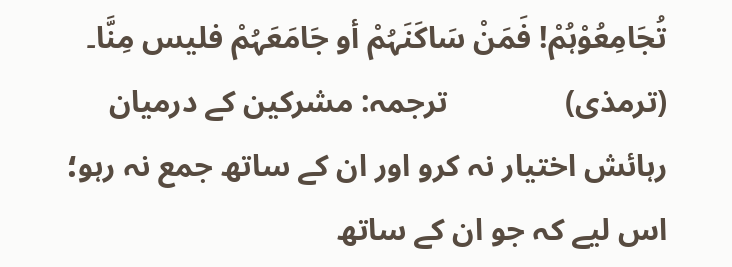تُجَامِعُوْہُمْ! فَمَنْ سَاکَنَہُمْ أو جَامَعَہُمْ فلیس مِنَّا۔ (ترمذی)               ترجمہ: مشرکین کے درمیان رہائش اختیار نہ کرو اور ان کے ساتھ جمع نہ رہو؛ اس لیے کہ جو ان کے ساتھ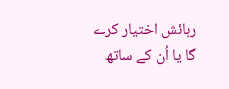رہائش اختیار کرے گا یا اُن کے ساتھ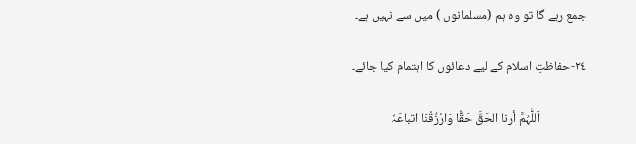جمع رہے گا تو وہ ہم (مسلمانوں ) میں سے نہیں ہے۔

٢٤-حفاظتِ اسلام کے لیے دعائوں کا اہتمام کیا جائے۔

                اَللّٰہُمَّ أرنا الحَقَّ حَقًّا وَارْزُقْنَا اتباعَہٗ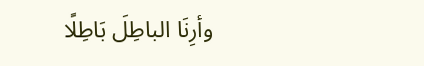وأرِنَا الباطِلَ بَاطِلًا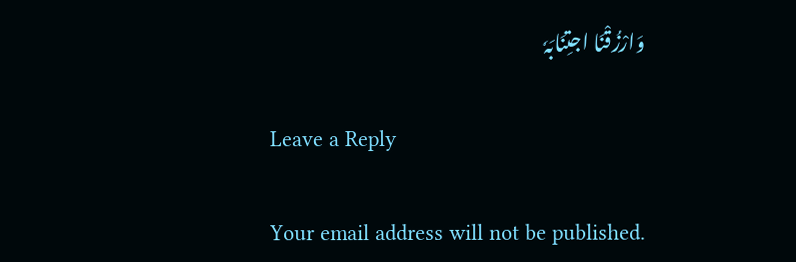وَارْزُقْنَا اجتِنَابَہٗ

Leave a Reply

Your email address will not be published.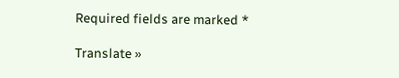Required fields are marked *

Translate »